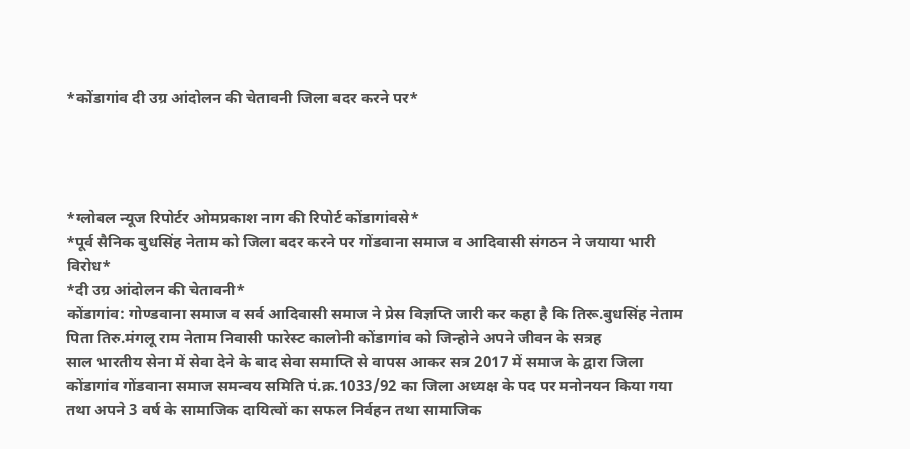*कोंडागांव दी उग्र आंदोलन की चेतावनी जिला बदर करने पर*




*ग्लोबल न्यूज रिपोर्टर ओमप्रकाश नाग की रिपोर्ट कोंडागांवसे*
*पूर्व सैनिक बुधसिंह नेताम को जिला बदर करने पर गोंडवाना समाज व आदिवासी संगठन ने जयाया भारी विरोध*
*दी उग्र आंदोलन की चेतावनी*
कोंडागांव: गोण्डवाना समाज व सर्व आदिवासी समाज ने प्रेस विज्ञप्ति जारी कर कहा है कि तिरू.बुधसिंह नेताम पिता तिरु.मंगलू राम नेताम निवासी फारेस्ट कालोनी कोंडागांव को जिन्होने अपने जीवन के सत्रह
साल भारतीय सेना में सेवा देने के बाद सेवा समाप्ति से वापस आकर सत्र 2017 में समाज के द्वारा जिला कोंडागांव गोंडवाना समाज समन्वय समिति पं.क्र.1033/92 का जिला अध्यक्ष के पद पर मनोनयन किया गया तथा अपने 3 वर्ष के सामाजिक दायित्वों का सफल निर्वहन तथा सामाजिक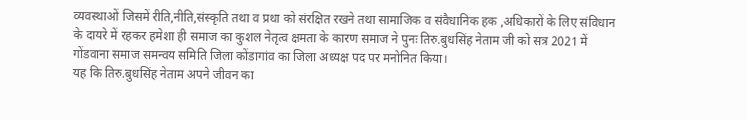व्यवस्थाओं जिसमें रीति,नीति,संस्कृति तथा व प्रथा को संरक्षित रखने तथा सामाजिक व संवैधानिक हक ,अधिकारों के लिए संविधान के दायरे में रहकर हमेशा ही समाज का कुशल नेतृत्व क्षमता के कारण समाज ने पुनः तिरु.बुधसिंह नेताम जी को सत्र 2021 में गोंडवाना समाज समन्वय समिति जिला कोंडागांव का जिला अध्यक्ष पद पर मनोनित किया।
यह कि तिरु.बुधसिंह नेताम अपने जीवन का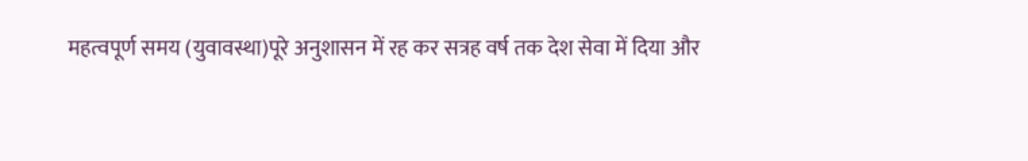महत्वपूर्ण समय (युवावस्था)पूरे अनुशासन में रह कर सत्रह वर्ष तक देश सेवा में दिया और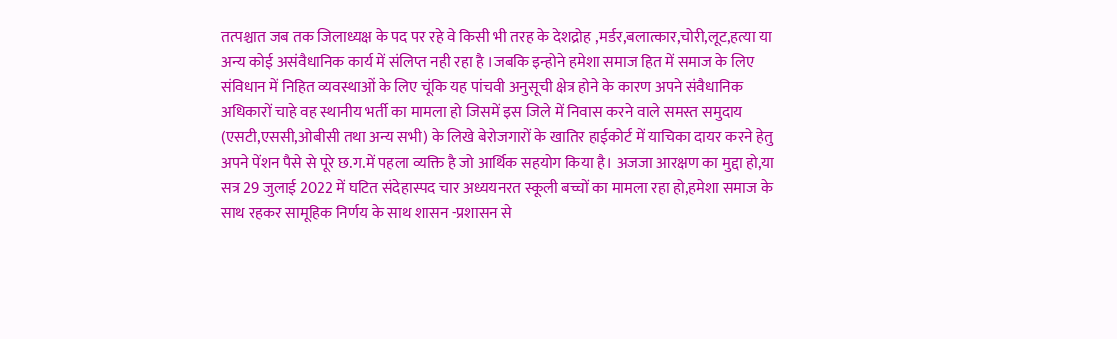तत्पश्चात जब तक जिलाध्यक्ष के पद पर रहे वे किसी भी तरह के देशद्रोह ,मर्डर,बलात्कार,चोरी,लूट,हत्या या अन्य कोई असंवैधानिक कार्य में संलिप्त नही रहा है ।जबकि इन्होने हमेशा समाज हित में समाज के लिए संविधान में निहित व्यवस्थाओं के लिए चूंकि यह पांचवी अनुसूची क्षेत्र होने के कारण अपने संवैधानिक अधिकारों चाहे वह स्थानीय भर्ती का मामला हो जिसमें इस जिले में निवास करने वाले समस्त समुदाय (एसटी,एससी,ओबीसी तथा अन्य सभी) के लिखे बेरोजगारों के खातिर हाईकोर्ट में याचिका दायर करने हेतु अपने पेंशन पैसे से पूरे छ.ग.में पहला व्यक्ति है जो आर्थिक सहयोग किया है। अजजा आरक्षण का मुद्दा हो,या सत्र 29 जुलाई 2022 में घटित संदेहास्पद चार अध्ययनरत स्कूली बच्चों का मामला रहा हो,हमेशा समाज के साथ रहकर सामूहिक निर्णय के साथ शासन -प्रशासन से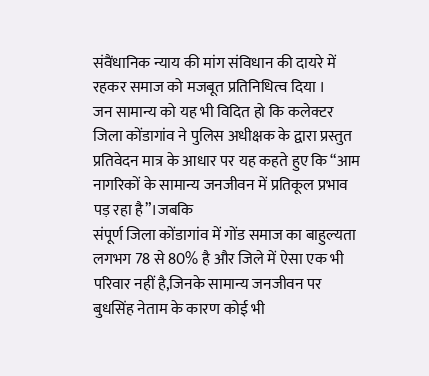संवैंधानिक न्याय की मांग संविधान की दायरे में रहकर समाज को मजबूत प्रतिनिधित्व दिया ।
जन सामान्य को यह भी विदित हो कि कलेक्टर जिला कोंडागांव ने पुलिस अधीक्षक के द्वारा प्रस्तुत प्रतिवेदन मात्र के आधार पर यह कहते हुए कि “आम नागरिकों के सामान्य जनजीवन में प्रतिकूल प्रभाव पड़ रहा है”।जबकि
संपूर्ण जिला कोंडागांव में गोंड समाज का बाहुल्यता लगभग 78 से 80% है और जिले में ऐसा एक भी परिवार नहीं है,जिनके सामान्य जनजीवन पर बुधसिंह नेताम के कारण कोई भी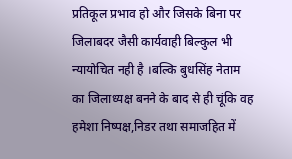प्रतिकूल प्रभाव हो और जिसके बिना पर जिलाबदर जैसी कार्यवाही बिल्कुल भी न्यायोचित नही है ।बल्कि बुधसिंह नेताम का जिलाध्यक्ष बनने के बाद से ही चूंकि वह हमेशा निष्पक्ष,निडर तथा समाजहित में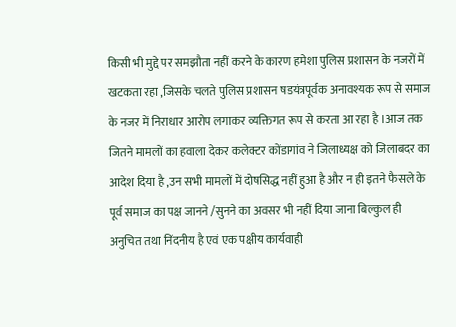किसी भी मुद्दे पर समझौता नहीं करने के कारण हमेशा पुलिस प्रशासन के नजरों में खटकता रहा ,जिसके चलते पुलिस प्रशासन षडयंत्रपूर्वक अनावश्यक रूप से समाज के नजर में निराधार आरोप लगाकर व्यक्तिगत रूप से करता आ रहा है ।आज तक जितने मामलों का हवाला देकर कलेक्टर कोंडागांव ने जिलाध्यक्ष को जिलाबदर का आदेश दिया है ,उन सभी मामलों में दोषसिद्ध नहीं हुआ है और न ही इतने फैसले के पूर्व समाज का पक्ष जानने /सुनने का अवसर भी नहीं दिया जाना बिल्कुल ही अनुचित तथा निंदनीय है एवं एक पक्षीय कार्यवाही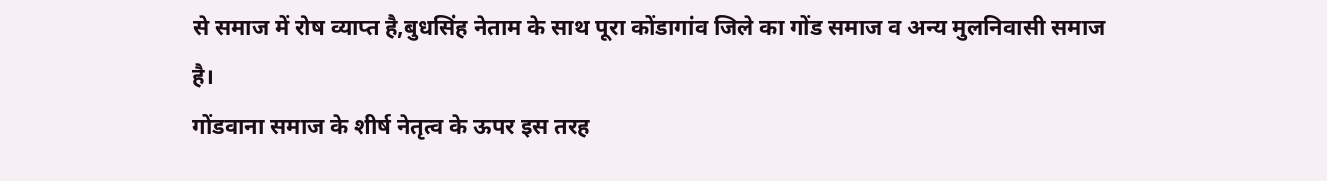से समाज में रोष व्याप्त है,बुधसिंह नेताम के साथ पूरा कोंडागांव जिले का गोंड समाज व अन्य मुलनिवासी समाज है।
गोंडवाना समाज के शीर्ष नेतृत्व के ऊपर इस तरह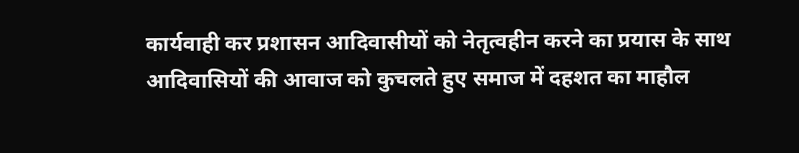कार्यवाही कर प्रशासन आदिवासीयों को नेतृत्वहीन करने का प्रयास के साथ आदिवासियों की आवाज को कुचलते हुए समाज में दहशत का माहौल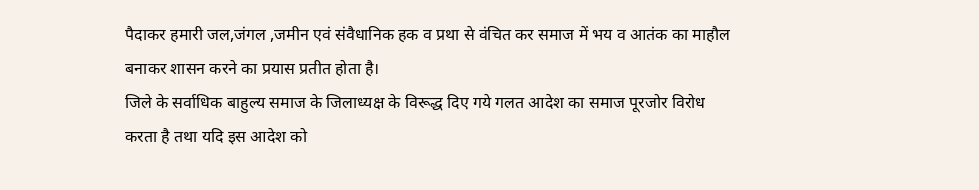पैदाकर हमारी जल,जंगल ,जमीन एवं संवैधानिक हक व प्रथा से वंचित कर समाज में भय व आतंक का माहौल बनाकर शासन करने का प्रयास प्रतीत होता है।
जिले के सर्वाधिक बाहुल्य समाज के जिलाध्यक्ष के विरूद्ध दिए गये गलत आदेश का समाज पूरजोर विरोध करता है तथा यदि इस आदेश को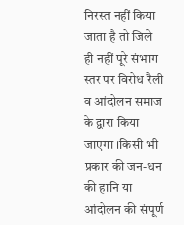निरस्त नहीं किया जाता है तो जिले ही नहीं पूरे संभाग स्तर पर विरोध रैली व आंदोलन समाज के द्वारा किया जाएगा ।किसी भी प्रकार की जन-धन की हानि या आंदोलन की संपूर्ण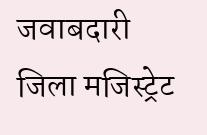जवाबदारी जिला मजिस्ट्रेट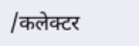/कलेक्टर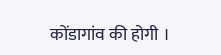कोंडागांव की होगी ।